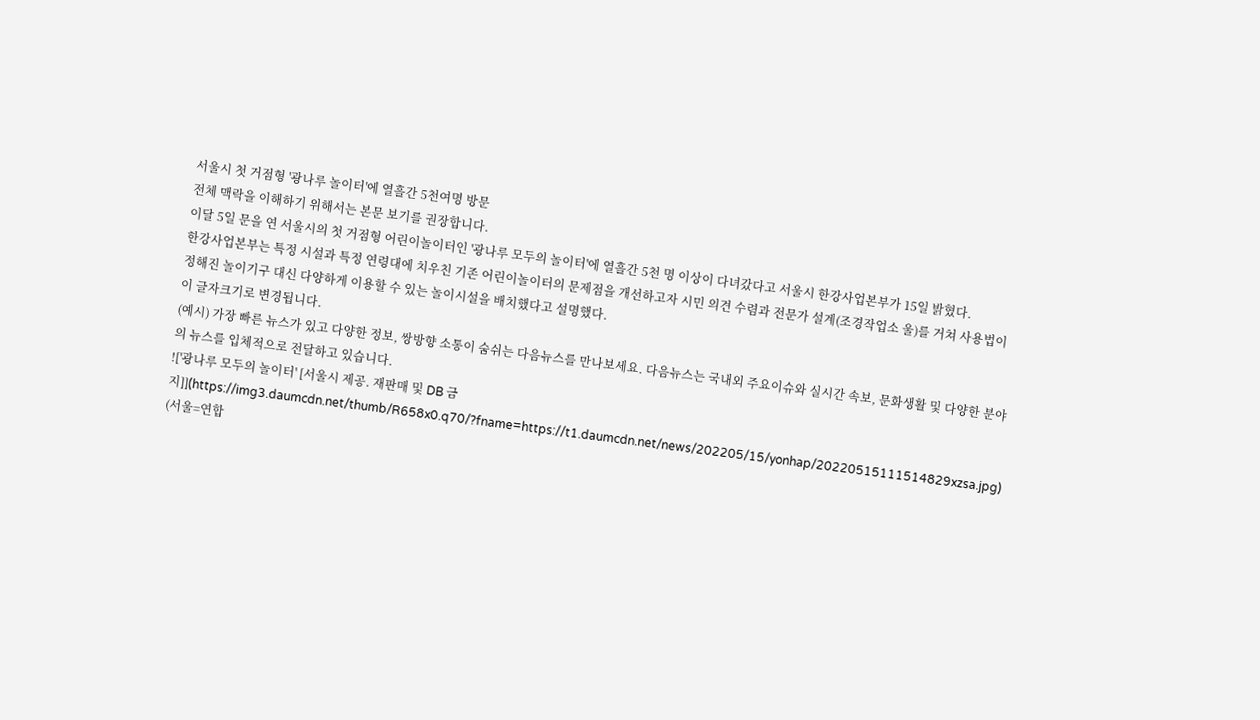서울시 첫 거점형 '광나루 놀이터'에 열흘간 5천여명 방문
전체 맥락을 이해하기 위해서는 본문 보기를 권장합니다.
이달 5일 문을 연 서울시의 첫 거점형 어린이놀이터인 '광나루 모두의 놀이터'에 열흘간 5천 명 이상이 다녀갔다고 서울시 한강사업본부가 15일 밝혔다.
한강사업본부는 특정 시설과 특정 연령대에 치우친 기존 어린이놀이터의 문제점을 개선하고자 시민 의견 수렴과 전문가 설계(조경작업소 울)를 거쳐 사용법이 정해진 놀이기구 대신 다양하게 이용할 수 있는 놀이시설을 배치했다고 설명했다.
이 글자크기로 변경됩니다.
(예시) 가장 빠른 뉴스가 있고 다양한 정보, 쌍방향 소통이 숨쉬는 다음뉴스를 만나보세요. 다음뉴스는 국내외 주요이슈와 실시간 속보, 문화생활 및 다양한 분야의 뉴스를 입체적으로 전달하고 있습니다.
!['광나루 모두의 놀이터' [서울시 제공. 재판매 및 DB 금지]](https://img3.daumcdn.net/thumb/R658x0.q70/?fname=https://t1.daumcdn.net/news/202205/15/yonhap/20220515111514829xzsa.jpg)
(서울=연합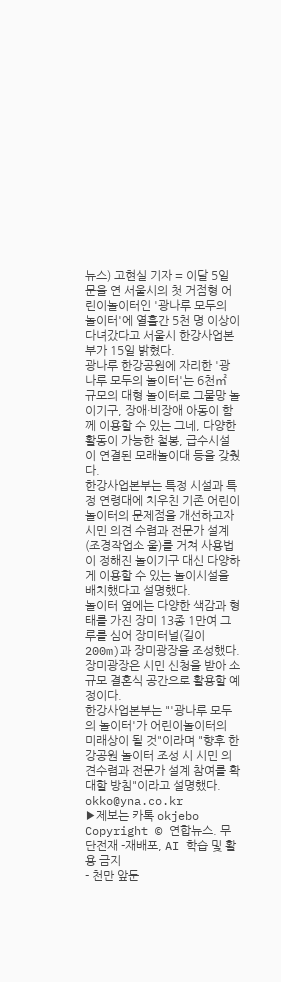뉴스) 고현실 기자 = 이달 5일 문을 연 서울시의 첫 거점형 어린이놀이터인 '광나루 모두의 놀이터'에 열흘간 5천 명 이상이 다녀갔다고 서울시 한강사업본부가 15일 밝혔다.
광나루 한강공원에 자리한 '광나루 모두의 놀이터'는 6천㎡ 규모의 대형 놀이터로 그물망 놀이기구, 장애·비장애 아동이 함께 이용할 수 있는 그네, 다양한 활동이 가능한 철봉, 급수시설이 연결된 모래놀이대 등을 갖췄다.
한강사업본부는 특정 시설과 특정 연령대에 치우친 기존 어린이놀이터의 문제점을 개선하고자 시민 의견 수렴과 전문가 설계(조경작업소 울)를 거쳐 사용법이 정해진 놀이기구 대신 다양하게 이용할 수 있는 놀이시설을 배치했다고 설명했다.
놀이터 옆에는 다양한 색감과 형태를 가진 장미 13종 1만여 그루를 심어 장미터널(길이 200m)과 장미광장을 조성했다. 장미광장은 시민 신청을 받아 소규모 결혼식 공간으로 활용할 예정이다.
한강사업본부는 "'광나루 모두의 놀이터'가 어린이놀이터의 미래상이 될 것"이라며 "향후 한강공원 놀이터 조성 시 시민 의견수렴과 전문가 설계 참여를 확대할 방침"이라고 설명했다.
okko@yna.co.kr
▶제보는 카톡 okjebo
Copyright © 연합뉴스. 무단전재 -재배포, AI 학습 및 활용 금지
- 천만 앞둔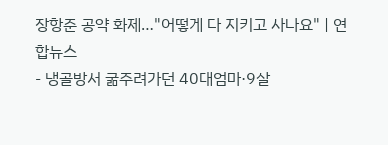장항준 공약 화제…"어떻게 다 지키고 사나요" | 연합뉴스
- 냉골방서 굶주려가던 40대엄마·9살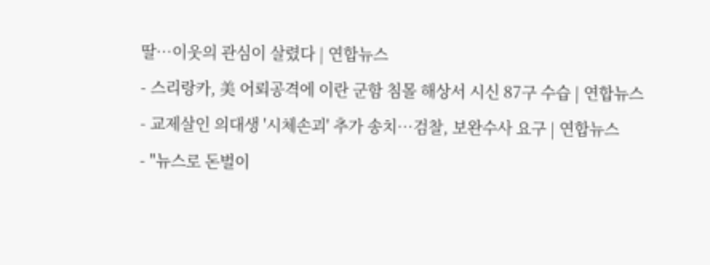딸…이웃의 관심이 살렸다 | 연합뉴스
- 스리랑카, 美 어뢰공격에 이란 군함 침몰 해상서 시신 87구 수습 | 연합뉴스
- 교제살인 의대생 '시체손괴' 추가 송치…검찰, 보완수사 요구 | 연합뉴스
- "뉴스로 돈벌이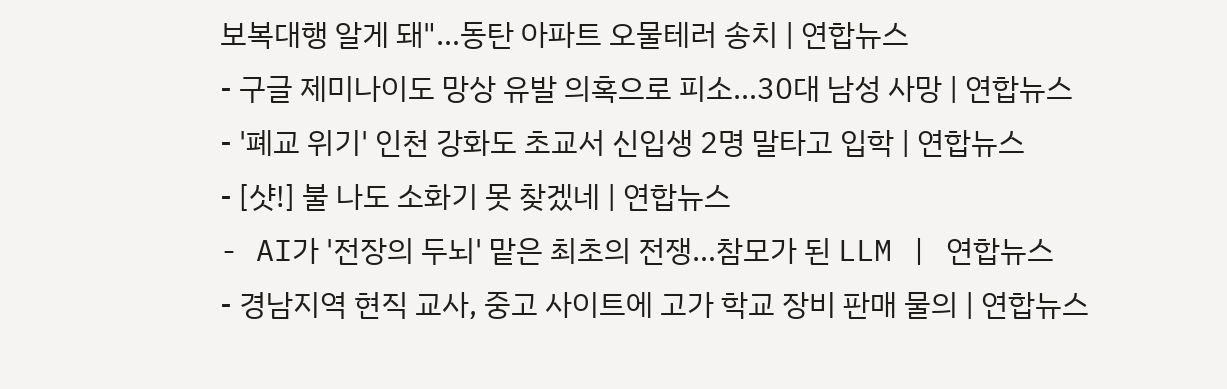보복대행 알게 돼"…동탄 아파트 오물테러 송치 | 연합뉴스
- 구글 제미나이도 망상 유발 의혹으로 피소…30대 남성 사망 | 연합뉴스
- '폐교 위기' 인천 강화도 초교서 신입생 2명 말타고 입학 | 연합뉴스
- [샷!] 불 나도 소화기 못 찾겠네 | 연합뉴스
- AI가 '전장의 두뇌' 맡은 최초의 전쟁…참모가 된 LLM | 연합뉴스
- 경남지역 현직 교사, 중고 사이트에 고가 학교 장비 판매 물의 | 연합뉴스